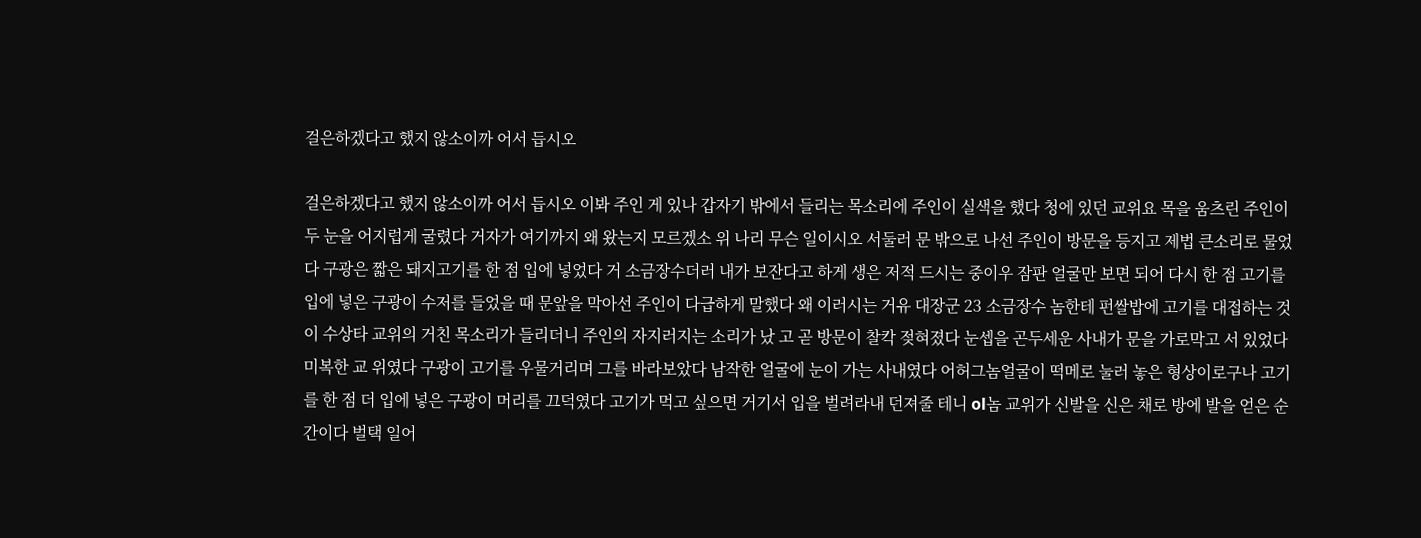걸은하겠다고 했지 않소이까 어서 듭시오

걸은하겠다고 했지 않소이까 어서 듭시오 이봐 주인 게 있나 갑자기 밖에서 들리는 목소리에 주인이 실색을 했다 청에 있던 교위요 목을 움츠린 주인이 두 눈을 어지럽게 굴렸다 거자가 여기까지 왜 왔는지 모르겠소 위 나리 무슨 일이시오 서둘러 문 밖으로 나선 주인이 방문을 등지고 제법 큰소리로 물었다 구광은 짧은 돼지고기를 한 점 입에 넣었다 거 소금장수더러 내가 보잔다고 하게 생은 저적 드시는 중이우 잠판 얼굴만 보면 되어 다시 한 점 고기를 입에 넣은 구광이 수저를 들었을 때 문앞을 막아선 주인이 다급하게 말했다 왜 이러시는 거유 대장군 23 소금장수 놈한테 펀쌀밥에 고기를 대접하는 것이 수상타 교위의 거친 목소리가 들리더니 주인의 자지러지는 소리가 났 고 곧 방문이 찰칵 젖혀졌다 눈셉을 곤두세운 사내가 문을 가로막고 서 있었다 미복한 교 위였다 구광이 고기를 우물거리며 그를 바라보았다 남작한 얼굴에 눈이 가는 사내였다 어허그놈얼굴이 떡메로 눌러 놓은 형상이로구나 고기를 한 점 더 입에 넣은 구광이 머리를 끄덕였다 고기가 먹고 싶으면 거기서 입을 벌려라내 던져줄 테니 ol놈 교위가 신발을 신은 채로 방에 발을 얻은 순간이다 벌택 일어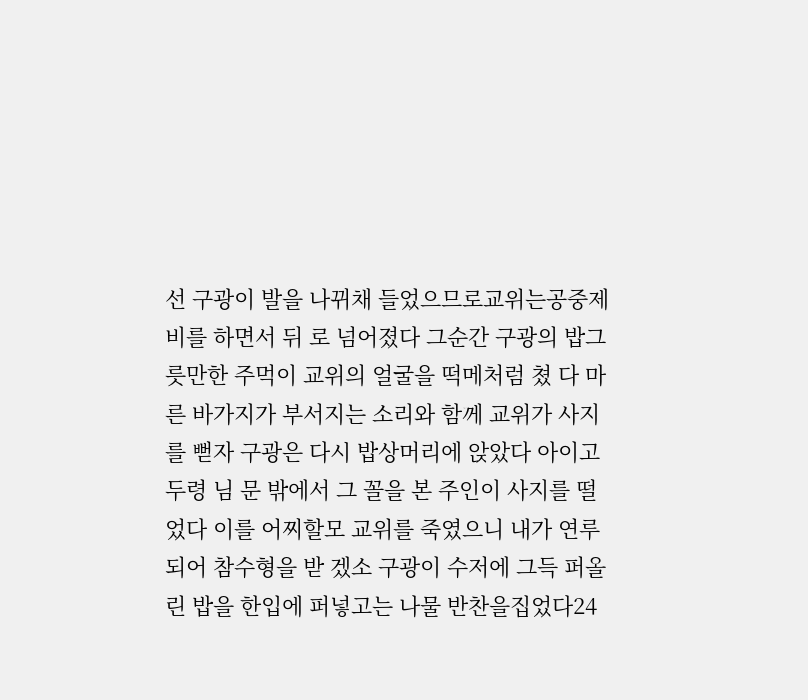선 구광이 발을 나뀌채 들었으므로교위는공중제비를 하면서 뒤 로 넘어졌다 그순간 구광의 밥그릇만한 주먹이 교위의 얼굴을 떡메처럼 쳤 다 마른 바가지가 부서지는 소리와 함께 교위가 사지를 뻗자 구광은 다시 밥상머리에 앉았다 아이고 두령 님 문 밖에서 그 꼴을 본 주인이 사지를 떨었다 이를 어찌할모 교위를 죽였으니 내가 연루되어 참수형을 받 겠소 구광이 수저에 그득 퍼올린 밥을 한입에 퍼넣고는 나물 반찬을집었다24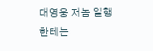대영웅 저놈 일행한테는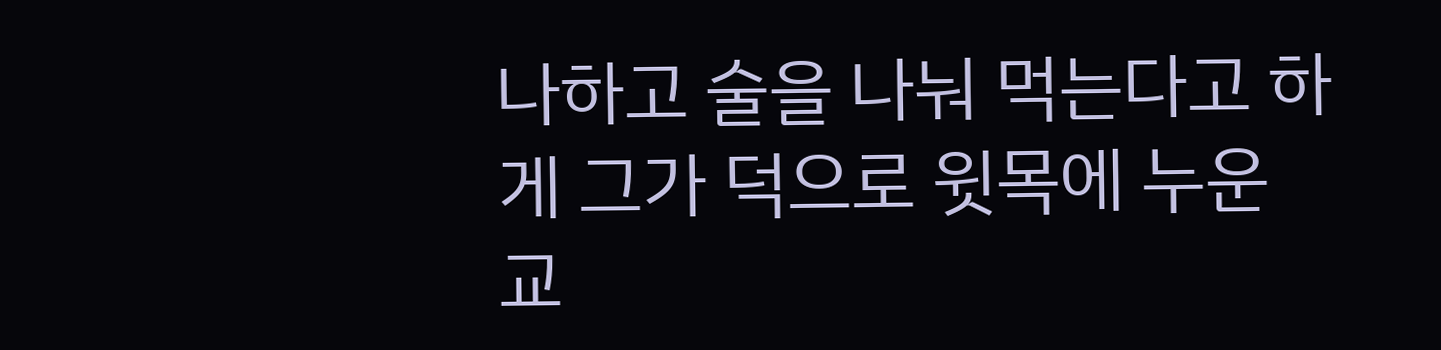나하고 술을 나눠 먹는다고 하게 그가 덕으로 윗목에 누운 교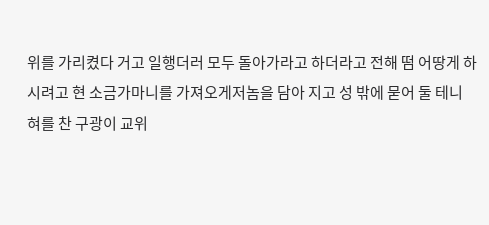위를 가리켰다 거고 일행더러 모두 돌아가라고 하더라고 전해 떰 어땅게 하시려고 현 소금가마니를 가져오게저놈을 담아 지고 성 밖에 묻어 둘 테니 혀를 찬 구광이 교위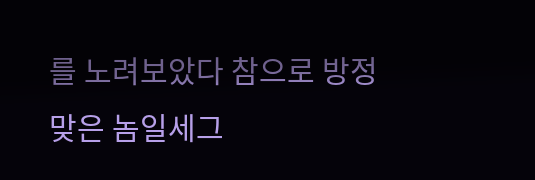를 노려보았다 참으로 방정맞은 놈일세그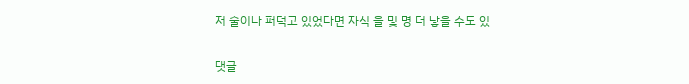저 술이나 퍼덕고 있었다면 자식 을 및 명 더 낳을 수도 있

댓글